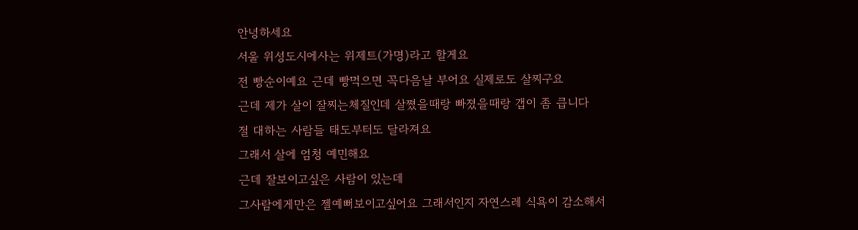안녕하세요
서울 위성도시에사는 위제트(가명)라고 할게요
전 빵순이예요 근데 빵먹으면 꼭다음날 부어요 실제로도 살찌구요
근데 제가 살이 잘찌는체질인데 살쪘을때랑 빠졌을때랑 갭이 좀 큽니다
절 대하는 사람들 태도부터도 달라져요
그래서 살에 엄청 예민해요
근데 잘보이고싶은 사람이 있는데
그사람에게만은 젤예뻐보이고싶어요 그래서인지 자연스레 식욕이 감소해서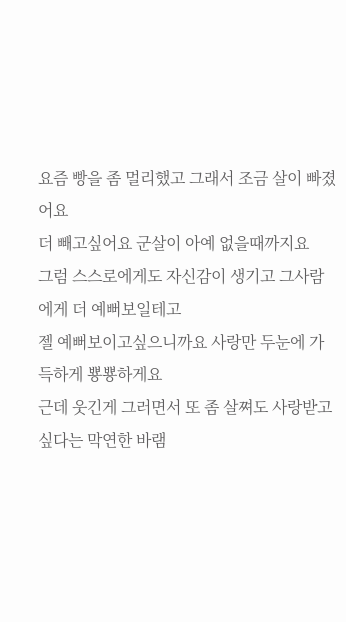요즘 빵을 좀 멀리했고 그래서 조금 살이 빠졌어요
더 빼고싶어요 군살이 아예 없을때까지요
그럼 스스로에게도 자신감이 생기고 그사람에게 더 예뻐보일테고
젤 예뻐보이고싶으니까요 사랑만 두눈에 가득하게 뿅뿅하게요
근데 웃긴게 그러면서 또 좀 살쪄도 사랑받고싶다는 막연한 바램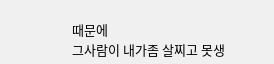때문에
그사람이 내가좀 살찌고 못생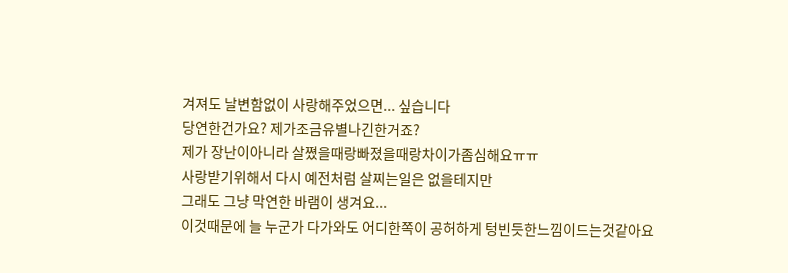겨져도 날변함없이 사랑해주었으면... 싶습니다
당연한건가요? 제가조금유별나긴한거죠?
제가 장난이아니라 살쪘을때랑빠졌을때랑차이가좀심해요ㅠㅠ
사랑받기위해서 다시 예전처럼 살찌는일은 없을테지만
그래도 그냥 막연한 바램이 생겨요...
이것때문에 늘 누군가 다가와도 어디한쪽이 공허하게 텅빈듯한느낌이드는것같아요